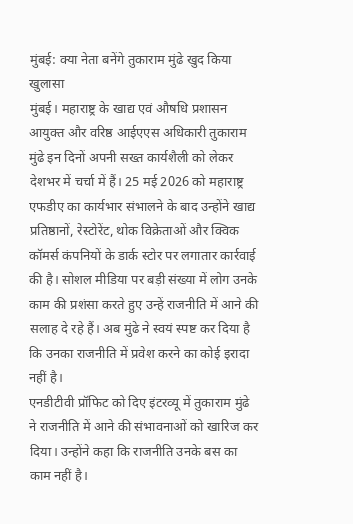मुंबई: क्या नेता बनेंगे तुकाराम मुंढे खुद किया खुलासा
मुंबई। महाराष्ट्र के खाद्य एवं औषधि प्रशासन आयुक्त और वरिष्ठ आईएएस अधिकारी तुकाराम मुंढे इन दिनों अपनी सख्त कार्यशैली को लेकर देशभर में चर्चा में हैं। 25 मई 2026 को महाराष्ट्र एफडीए का कार्यभार संभालने के बाद उन्होंने खाद्य प्रतिष्ठानों, रेस्टोरेंट, थोक विक्रेताओं और क्विक कॉमर्स कंपनियों के डार्क स्टोर पर लगातार कार्रवाई की है। सोशल मीडिया पर बड़ी संख्या में लोग उनके काम की प्रशंसा करते हुए उन्हें राजनीति में आने की सलाह दे रहे हैं। अब मुंढे ने स्वयं स्पष्ट कर दिया है कि उनका राजनीति में प्रवेश करने का कोई इरादा नहीं है।
एनडीटीवी प्रॉफिट को दिए इंटरव्यू में तुकाराम मुंढे ने राजनीति में आने की संभावनाओं को खारिज कर दिया। उन्होंने कहा कि राजनीति उनके बस का काम नहीं है।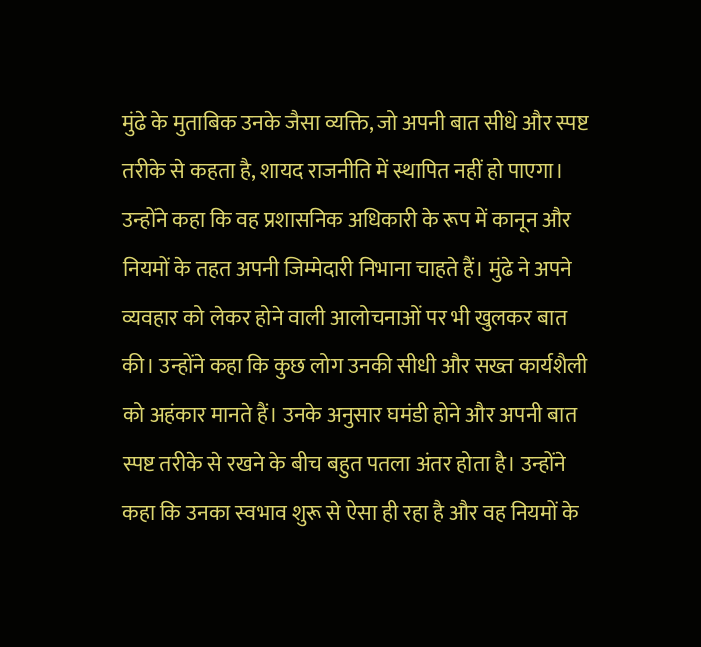मुंढे के मुताबिक उनके जैसा व्यक्ति, जो अपनी बात सीधे और स्पष्ट तरीके से कहता है, शायद राजनीति में स्थापित नहीं हो पाएगा। उन्होंने कहा कि वह प्रशासनिक अधिकारी के रूप में कानून और नियमों के तहत अपनी जिम्मेदारी निभाना चाहते हैं। मुंढे ने अपने व्यवहार को लेकर होने वाली आलोचनाओं पर भी खुलकर बात की। उन्होंने कहा कि कुछ लोग उनकी सीधी और सख्त कार्यशैली को अहंकार मानते हैं। उनके अनुसार घमंडी होने और अपनी बात स्पष्ट तरीके से रखने के बीच बहुत पतला अंतर होता है। उन्होंने कहा कि उनका स्वभाव शुरू से ऐसा ही रहा है और वह नियमों के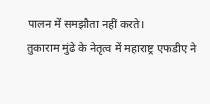पालन में समझौता नहीं करते।
तुकाराम मुंढे के नेतृत्व में महाराष्ट्र एफडीए ने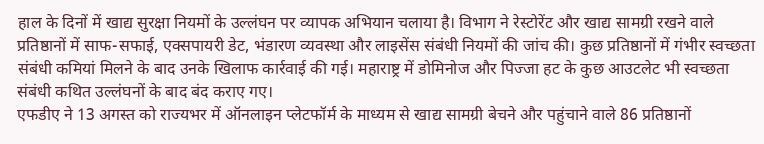हाल के दिनों में खाद्य सुरक्षा नियमों के उल्लंघन पर व्यापक अभियान चलाया है। विभाग ने रेस्टोरेंट और खाद्य सामग्री रखने वाले प्रतिष्ठानों में साफ-सफाई, एक्सपायरी डेट, भंडारण व्यवस्था और लाइसेंस संबंधी नियमों की जांच की। कुछ प्रतिष्ठानों में गंभीर स्वच्छता संबंधी कमियां मिलने के बाद उनके खिलाफ कार्रवाई की गई। महाराष्ट्र में डोमिनोज और पिज्जा हट के कुछ आउटलेट भी स्वच्छता संबंधी कथित उल्लंघनों के बाद बंद कराए गए।
एफडीए ने 13 अगस्त को राज्यभर में ऑनलाइन प्लेटफॉर्म के माध्यम से खाद्य सामग्री बेचने और पहुंचाने वाले 86 प्रतिष्ठानों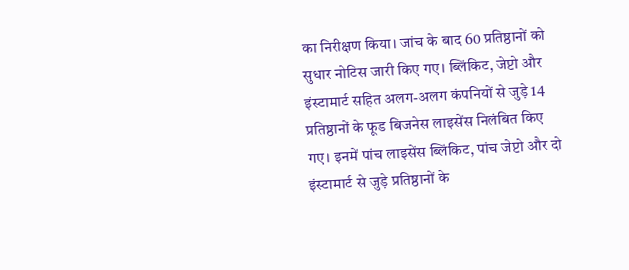का निरीक्षण किया। जांच के बाद 60 प्रतिष्ठानों को सुधार नोटिस जारी किए गए। ब्लिंकिट, जेप्टो और इंस्टामार्ट सहित अलग-अलग कंपनियों से जुड़े 14 प्रतिष्ठानों के फूड बिजनेस लाइसेंस निलंबित किए गए। इनमें पांच लाइसेंस ब्लिंकिट, पांच जेप्टो और दो इंस्टामार्ट से जुड़े प्रतिष्ठानों के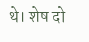थे। शेष दो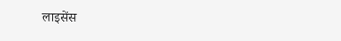लाइसेंस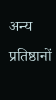अन्य प्रतिष्ठानों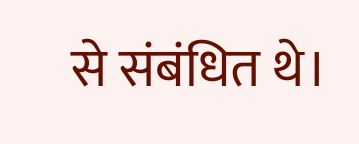से संबंधित थे।